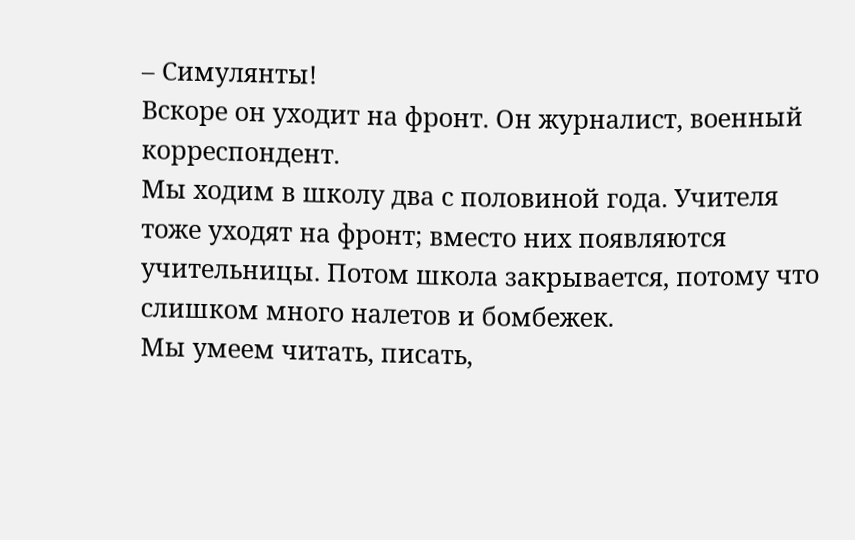– Симулянты!
Вскоре он уходит на фронт. Он журналист, военный корреспондент.
Мы ходим в школу два с половиной года. Учителя тоже уходят на фронт; вместо них появляются учительницы. Потом школа закрывается, потому что слишком много налетов и бомбежек.
Мы умеем читать, писать,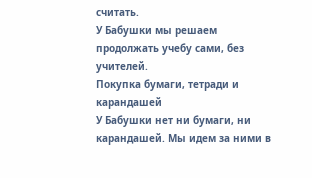считать.
У Бабушки мы решаем продолжать учебу сами, без учителей.
Покупка бумаги, тетради и карандашей
У Бабушки нет ни бумаги, ни карандашей. Мы идем за ними в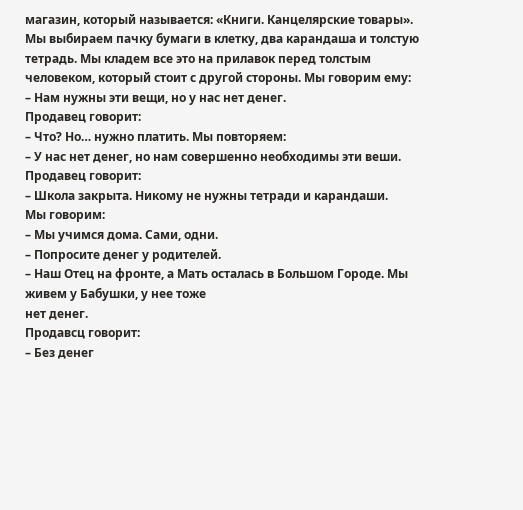магазин, который называется: «Книги. Канцелярские товары». Мы выбираем пачку бумаги в клетку, два карандаша и толстую тетрадь. Мы кладем все это на прилавок перед толстым человеком, который стоит с другой стороны. Мы говорим ему:
– Нам нужны эти вещи, но у нас нет денег.
Продавец говорит:
– Что? Но… нужно платить. Мы повторяем:
– У нас нет денег, но нам совершенно необходимы эти веши.
Продавец говорит:
– Школа закрыта. Никому не нужны тетради и карандаши.
Мы говорим:
– Мы учимся дома. Сами, одни.
– Попросите денег у родителей.
– Наш Отец на фронте, а Мать осталась в Большом Городе. Мы живем у Бабушки, у нее тоже
нет денег.
Продавсц говорит:
– Без денег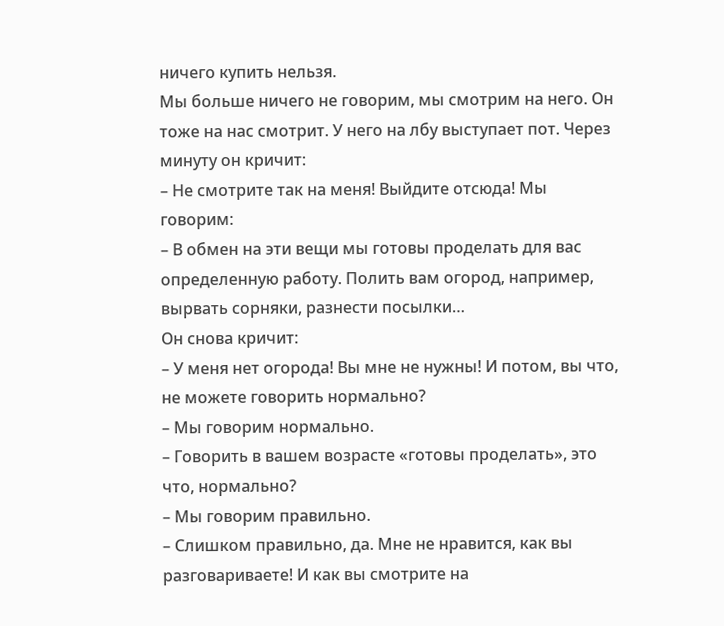ничего купить нельзя.
Мы больше ничего не говорим, мы смотрим на него. Он тоже на нас смотрит. У него на лбу выступает пот. Через минуту он кричит:
– Не смотрите так на меня! Выйдите отсюда! Мы говорим:
– В обмен на эти вещи мы готовы проделать для вас определенную работу. Полить вам огород, например, вырвать сорняки, разнести посылки…
Он снова кричит:
– У меня нет огорода! Вы мне не нужны! И потом, вы что, не можете говорить нормально?
– Мы говорим нормально.
– Говорить в вашем возрасте «готовы проделать», это что, нормально?
– Мы говорим правильно.
– Слишком правильно, да. Мне не нравится, как вы разговариваете! И как вы смотрите на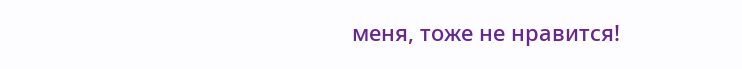меня, тоже не нравится!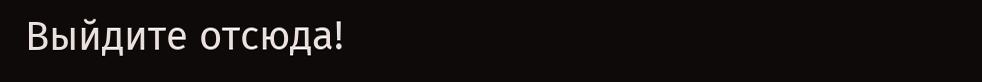Выйдите отсюда!